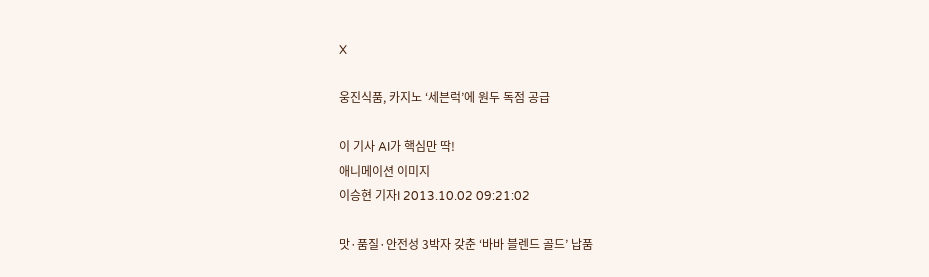X

웅진식품, 카지노 ‘세븐럭’에 원두 독점 공급

이 기사 AI가 핵심만 딱!
애니메이션 이미지
이승현 기자I 2013.10.02 09:21:02

맛·품질·안전성 3박자 갖춘 ‘바바 블렌드 골드’ 납품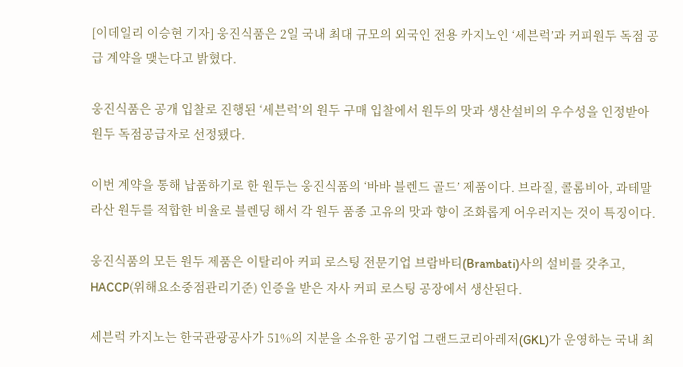[이데일리 이승현 기자] 웅진식품은 2일 국내 최대 규모의 외국인 전용 카지노인 ‘세븐럭’과 커피원두 독점 공급 계약을 맺는다고 밝혔다.

웅진식품은 공개 입찰로 진행된 ‘세븐럭’의 원두 구매 입찰에서 원두의 맛과 생산설비의 우수성을 인정받아 원두 독점공급자로 선정됐다.

이번 계약을 통해 납품하기로 한 원두는 웅진식품의 ‘바바 블렌드 골드’ 제품이다. 브라질, 콜롬비아, 과테말라산 원두를 적합한 비율로 블렌딩 해서 각 원두 품종 고유의 맛과 향이 조화롭게 어우러지는 것이 특징이다.

웅진식품의 모든 원두 제품은 이탈리아 커피 로스팅 전문기업 브람바티(Brambati)사의 설비를 갖추고, HACCP(위해요소중점관리기준) 인증을 받은 자사 커피 로스팅 공장에서 생산된다.

세븐럭 카지노는 한국관광공사가 51%의 지분을 소유한 공기업 그랜드코리아레저(GKL)가 운영하는 국내 최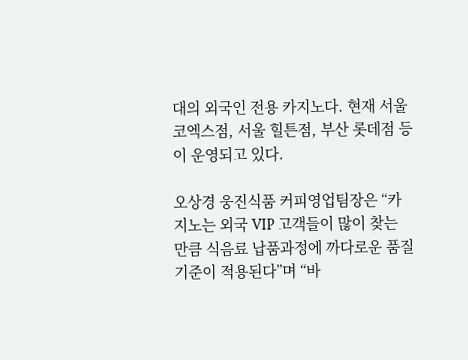대의 외국인 전용 카지노다. 현재 서울 코엑스점, 서울 힐튼점, 부산 롯데점 등이 운영되고 있다.

오상경 웅진식품 커피영업팀장은 “카지노는 외국 VIP 고객들이 많이 찾는 만큼 식음료 납품과정에 까다로운 품질 기준이 적용된다”며 “바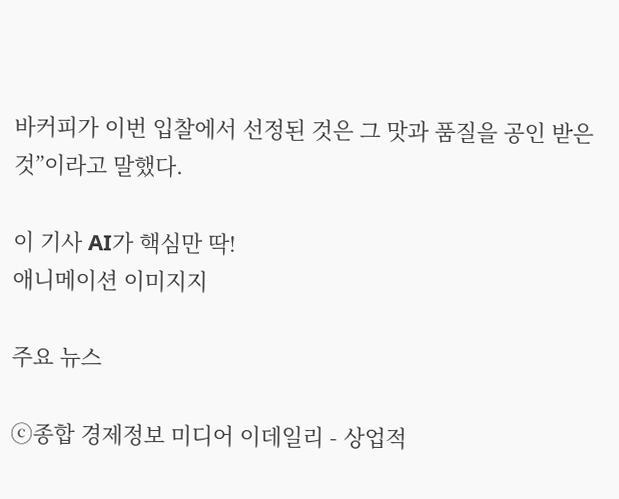바커피가 이번 입찰에서 선정된 것은 그 맛과 품질을 공인 받은 것”이라고 말했다.

이 기사 AI가 핵심만 딱!
애니메이션 이미지지

주요 뉴스

ⓒ종합 경제정보 미디어 이데일리 - 상업적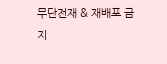무단전재 & 재배포 금지